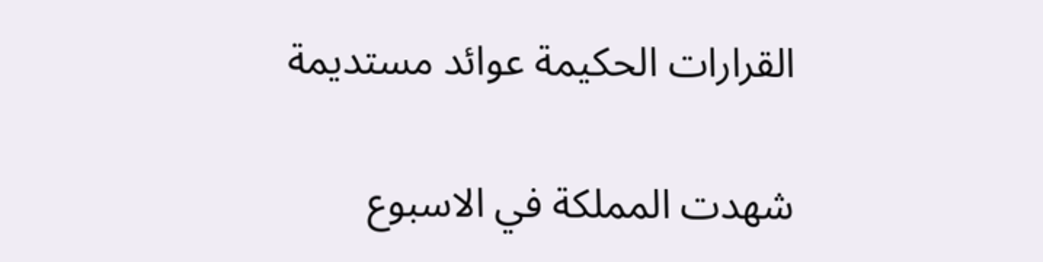القرارات الحكيمة عوائد مستديمة

شهدت المملكة في الاسبوع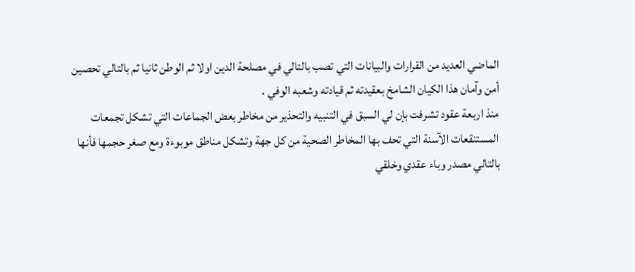الماضي العديد من القرارات والبيانات التي تصب بالتالي في مصلحة الدين اولا ثم الوطن ثانيا ثم بالتالي تحصين أمن وآمان هذا الكيان الشامخ بعقيدته ثم قيادته وشعبه الوفي .
منذ اربعة عقود تشرفت بإن لي السبق في التنبيه والتحذير من مخاطر بعض الجماعات التي تشكل تجمعات المستنقعات الآسنة التي تحف بها المخاطر الصحية من كل جهة وتشكل مناطق موبوءة ومع صغر حجمها فأنها بالتالي مصدر وباء عقدي وخلقي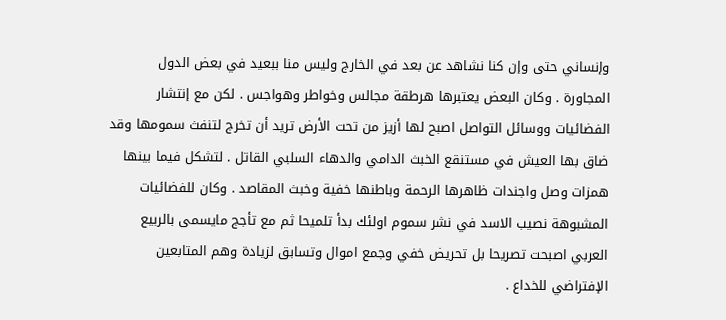وإنساني حتى وإن كنا نشاهد عن بعد في الخارج وليس منا ببعيد في بعض الدول المجاورة . وكان البعض يعتبرها هرطقة مجالس وخواطر وهواجس . لكن مع إنتشار الفضائيات ووسائل التواصل اصبح لها أزيز من تحت الأرض تريد أن تخرج لتنفث سمومها وقد ضاق بها العيش في مستنقع الخبث الدامي والدهاء السلبي القاتل . لتشكل فيما بينها همزات وصل واجندات ظاهرها الرحمة وباطنها خفية وخبث المقاصد . وكان للفضائيات المشبوهة نصيب الاسد في نشر سموم اولئك بدأ تلميحا ثم مع تأجج مايسمى بالربيع العربي اصبحت تصريحا بل تحريض خفي وجمع اموال وتسابق لزيادة وهم المتابعين الإفتراضي للخداع .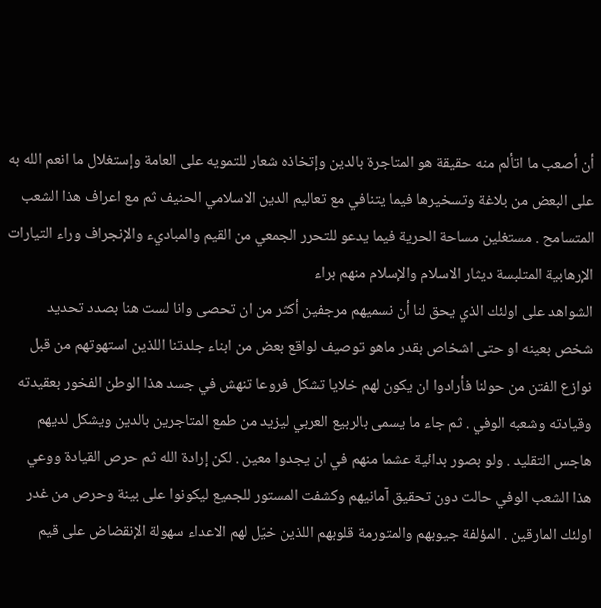أن أصعب ما اتألم منه حقيقة هو المتاجرة بالدين وإتخاذه شعار للتمويه على العامة وإستغلال ما انعم الله به على البعض من بلاغة وتسخيرها فيما يتنافي مع تعاليم الدين الاسلامي الحنيف ثم مع اعراف هذا الشعب المتسامح . مستغلين مساحة الحرية فيما يدعو للتحرر الجمعي من القيم والمباديء والإنجراف وراء التيارات الإرهابية المتلبسة ديثار الاسلام والإسلام منهم براء
الشواهد على اولئك الذي يحق لنا أن نسميهم مرجفين أكثر من ان تحصى وانا لست هنا بصدد تحديد شخص بعينه او حتى اشخاص بقدر ماهو توصيف لواقع بعض من ابناء جلدتنا اللذين استهوتهم من قبل نوازع الفتن من حولنا فأرادوا ان يكون لهم خلايا تشكل فروعا تنهش في جسد هذا الوطن الفخور بعقيدته وقيادته وشعبه الوفي . ثم جاء ما يسمى بالربيع العربي ليزيد من طمع المتاجرين بالدين ويشكل لديهم هاجس التقليد . ولو بصور بدائية عشما منهم في ان يجدوا معين . لكن إرادة الله ثم حرص القيادة ووعي هذا الشعب الوفي حالت دون تحقيق آمانيهم وكشفت المستور للجميع ليكونوا على بينة وحرص من غدر اولئك المارقين . المؤلفة جيوبهم والمتورمة قلوبهم اللذين خيّل لهم الاعداء سهولة الإنقضاض على قيم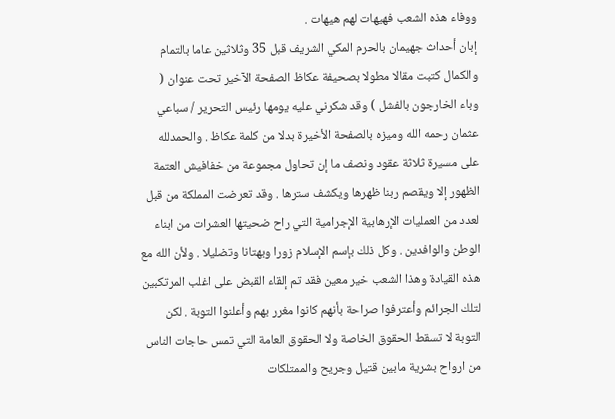ووفاء هذه الشعب فهيهات لهم هيهات .
إبان أحداث جهيمان بالحرم المكي الشريف قبل 35 وثلاثين عاما بالتمام والكمال كتبت مقالا مطولا بصحيفة عكاظ الصفحة الآخير تحت عنوان ( وباء الخارجون بالفشل ) وقد شكرني عليه يومها رئيس التحرير / سباعي عثمان رحمه الله وميزه بالصفحة الأخيرة بدلا من كلمة عكاظ . والحمدلله على مسيرة ثلاثة عقود ونصف ما إن تحاول مجموعة من خفافيش العتمة الظهور إلا ويقصم ربنا ظهرها ويكشف سترها . وقد تعرضت المملكة من قبل لعدد من العمليات الإرهابية الإجرامية التي راح ضحيتها العشرات من ابناء الوطن والوافدين . وكل ذلك بإسم الإسلام زورا وبهتانا وتضليلا . ولأن الله مع هذه القيادة وهذا الشعب خير معين فقد تم إلقاء القبض على اغلب المرتكبين لتلك الجرائم وأعترفوا صراحة بأنهم كانوا مغرر بهم وأعلنوا التوبة . لكن التوبة لا تسقط الحقوق الخاصة ولا الحقوق العامة التي تمس حاجات الناس من ارواح بشرية مابين قتيل وجريح والممتلكات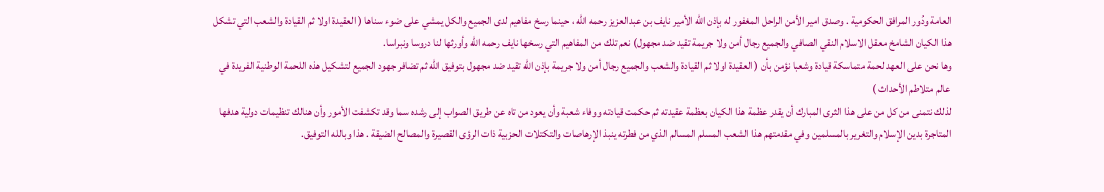العامة ودُور المرافق الحكومية . وصدق امير الأمن الراحل المغفور له بإذن الله الأمير نايف بن عبدالعزيز رحمه الله ، حينما رسخ مفاهيم لدى الجميع والكل يمشي على ضوء سناها ( العقيدة اولا ثم القيادة والشعب التي تشكل هذا الكيان الشامخ معقل الاسلام النقي الصافي والجميع رجال أمن ولا جريمة تقيد ضد مجهول) نعم تلك من المفاهيم التي رسخها نايف رحمه الله وأورثها لنا دروسا ونبراسا.
وها نحن على العهد لحمة متماسكة قيادة وشعبا نؤمن بأن ( العقيدة اولا ثم القيادة والشعب والجميع رجال أمن ولا جريمة بإذن الله تقيد ضد مجهول بتوفيق الله ثم تضافر جهود الجميع لتشكيل هذه اللحمة الوطنية الفريدة في عالم متلاطم الأحداث )
لذلك نتمنى من كل من على هذا الثرى المبارك أن يقدر عظمة هذا الكيان بعظمة عقيدته ثم حكمت قيادته ووفاء شعبة وأن يعود من تاه عن طريق الصواب إلى رشده سما وقد تكشفت الأمور وأن هنالك تنظيمات دولية هدفها المتاجرة بدين الإسلام والتغرير بالمسلمين وفي مقدمتهم هذا الشعب المسلم المسالم الذي من فطرته ينبذ الإرهاصات والتكتلات الحزبية ذات الرؤى القصيرة والمصالح الضيقة . هذا وبالله التوفيق.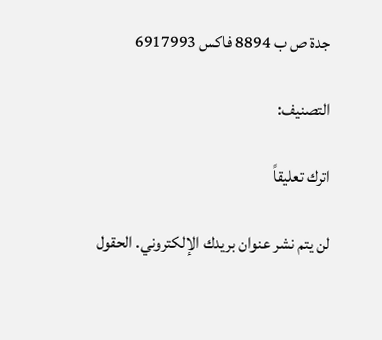جدة ص ب 8894 فاكس 6917993

التصنيف:

اترك تعليقاً

لن يتم نشر عنوان بريدك الإلكتروني. الحقول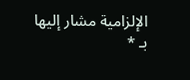الإلزامية مشار إليها بـ *